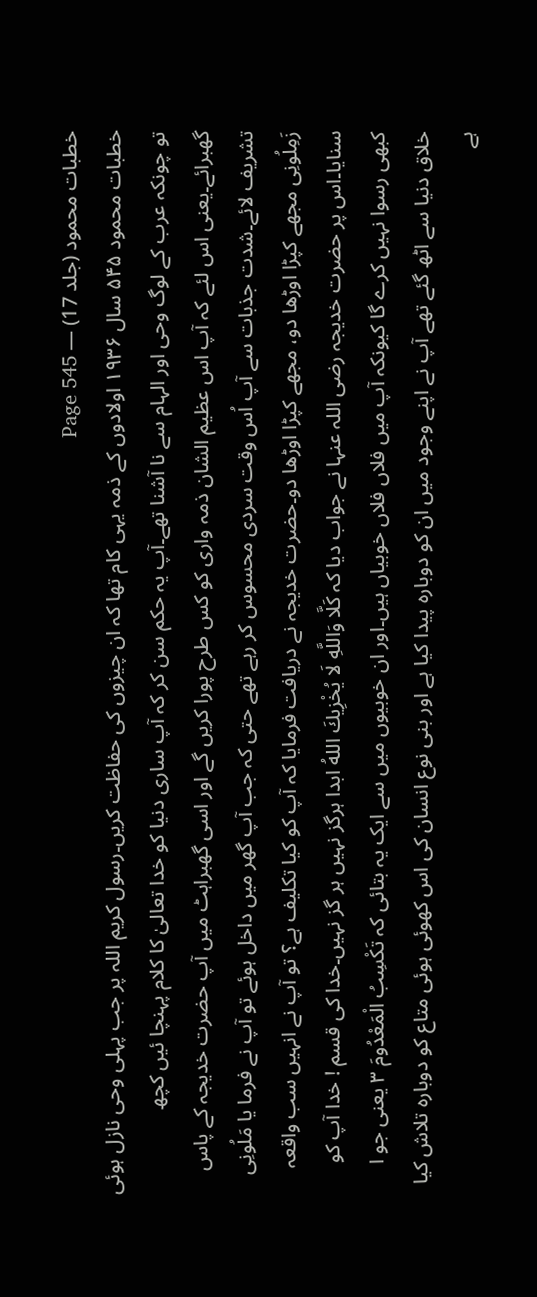خطبات محمود (جلد 17) — Page 545
خطبات محمود ۵۴۵ سال ۱۹۳۶ اولادوں کے ذمہ یہی کام تھا کہ ان چیزوں کی حفاظت کریں۔رسول کریم اللہ پر جب پہلی وحی نازل ہوئی تو چونکہ عرب کے لوگ وحی اور الہام سے نا آشنا تھے۔آپ یہ حکم سن کر کہ آپ ساری دنیا کو خدا تعالیٰ کا کلام پہنچا ئیں کچھ گھبرائے۔یعنی اس لئے کہ آپ اس عظیم الشان ذمہ واری کو کس طرح پورا کریں گے اور اسی گھبراہٹ میں آپ حضرت خدیجہ کے پاس تشریف لائے۔شدت جذبات سے آپ اُس وقت سردی محسوس کر رہے تھے حتی کہ جب آپ گھر میں داخل ہوئے تو آپ نے فرما یا مَلُونِی زَمِلُونِی مجھے کپڑا اوڑھا دو، مجھے کپڑا اوڑھا دو۔حضرت خدیجہ نے دریافت فرمایا کہ آپ کو کیا تکلیف ہے؟ تو آپ نے انہیں سب واقعہ سنایا۔اس پر حضرت خدیجہ رضی اللہ عنہا نے جواب دیا کہ كَلَّا وَاللَّهِ لَا يُخْزِيكَ اللهُ ابدا ہرگز نہیں ہر گز نہیں۔خدا کی قسم ! خدا آپ کو کبھی رسوا نہیں کرے گا کیونکہ آپ میں فلاں فلاں خوبیاں ہیں۔اور ان خوبیوں میں سے ایک یہ بتائی کہ تَكْسِبُ الْمَعْدُومَ ٣ یعنی جو ا خلاق دنیا سے اٹھ گئے تھے آپ نے اپنے وجود میں ان کو دوبارہ پیدا کیا ہے اور بنی نوع انسان کی اس کھوئی ہوئی متاع کو دوبارہ تلاش کیا ہے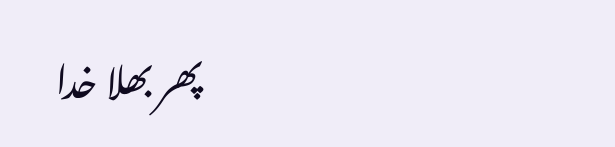پھر بھلا خدا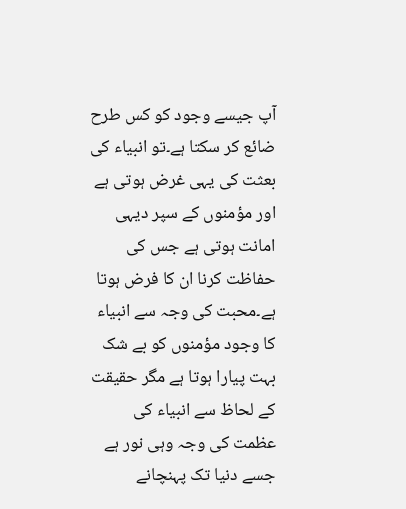آپ جیسے وجود کو کس طرح ضائع کر سکتا ہے۔تو انبیاء کی بعثت کی یہی غرض ہوتی ہے اور مؤمنوں کے سپر دیہی امانت ہوتی ہے جس کی حفاظت کرنا ان کا فرض ہوتا ہے۔محبت کی وجہ سے انبیاء کا وجود مؤمنوں کو بے شک بہت پیارا ہوتا ہے مگر حقیقت کے لحاظ سے انبیاء کی عظمت کی وجہ وہی نور ہے جسے دنیا تک پہنچانے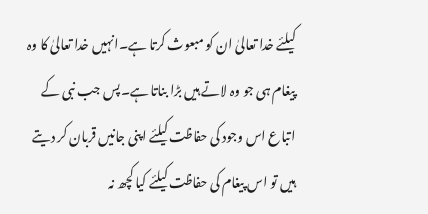کیلئے خدا تعالیٰ ان کو مبعوث کرتا ہے۔انہیں خدا تعالیٰ کا وہ پیغام ہی جو وہ لاتے ہیں بڑا بناتا ہے۔پس جب نبی کے اتباع اس وجود کی حفاظت کیلئے اپنی جانیں قربان کر دیتے ہیں تو اس پیغام کی حفاظت کیلئے کیا کچھ نہ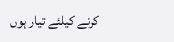کرنے کیلئے تیار ہوں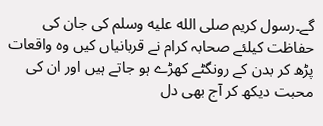گے۔رسول کریم صلى الله عليه وسلم کی جان کی حفاظت کیلئے صحابہ کرام نے قربانیاں کیں وہ واقعات پڑھ کر بدن کے رونگٹے کھڑے ہو جاتے ہیں اور ان کی محبت دیکھ کر آج بھی دل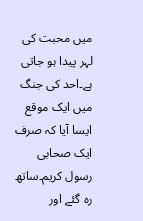میں محبت کی لہر پیدا ہو جاتی ہے۔احد کی جنگ میں ایک موقع ایسا آیا کہ صرف ایک صحابی رسول کریم۔ساتھ رہ گئے اور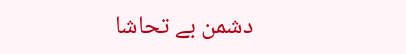دشمن بے تحاشا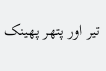تیر اور پتھر پھینک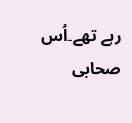رہے تھے۔اُس صحابی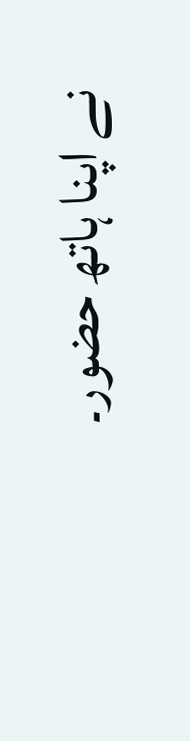نے اپنا ہاتھ حضور۔